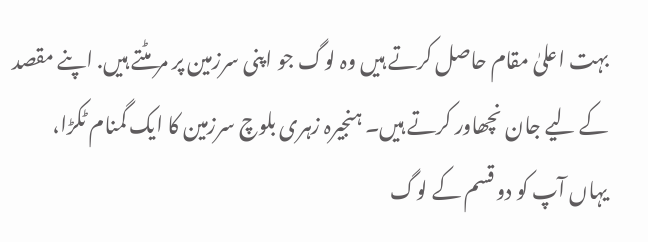بہت اعلیٰ مقام حاصل کرتے ہیں وہ لوگ جو اپنی سرزمین پر مر مٹتے ہیں. اپنے مقصد کے لیے جان نچھاور کرتے ہیں۔ ہنجیرہ زہری بلوچ سرزمین کا ایک گمنام ٹکڑا،  یہاں آپ کو دو قسم کے لوگ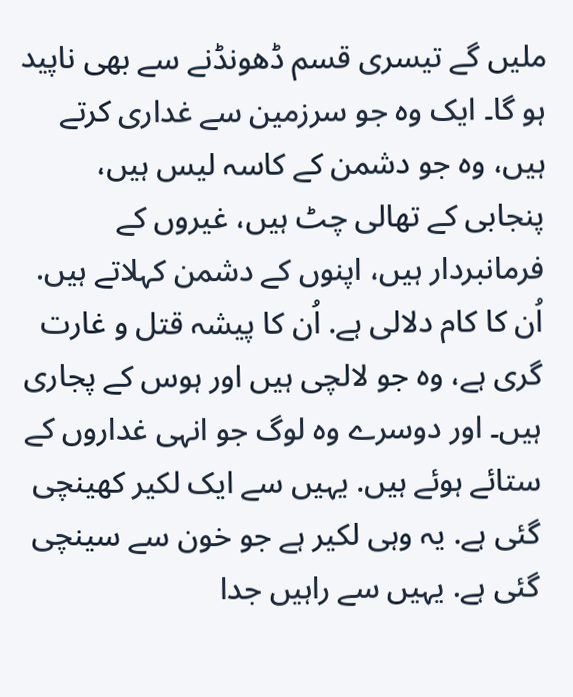ملیں گے تیسری قسم ڈھونڈنے سے بھی ناپید ہو گا۔ ایک وہ جو سرزمین سے غداری کرتے ہیں، وہ جو دشمن کے کاسہ لیس ہیں، پنجابی کے تھالی چٹ ہیں، غیروں کے فرمانبردار ہیں، اپنوں کے دشمن کہلاتے ہیں. اُن کا کام دلالی ہے. اُن کا پیشہ قتل و غارت گری ہے، وہ جو لالچی ہیں اور ہوس کے پجاری ہیں۔ اور دوسرے وہ لوگ جو انہی غداروں کے ستائے ہوئے ہیں. یہیں سے ایک لکیر کھینچی گئی ہے. یہ وہی لکیر ہے جو خون سے سینچی گئی ہے. یہیں سے راہیں جدا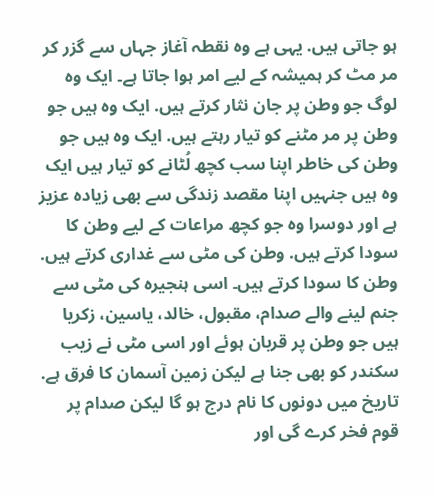ہو جاتی ہیں. یہی ہے وہ نقطہ آغاز جہاں سے گزر کر مر مٹ کر ہمیشہ کے لیے امر ہوا جاتا ہے۔ ایک وہ لوگ جو وطن پر جان نثار کرتے ہیں. ایک وہ ہیں جو وطن پر مر مٹنے کو تیار رہتے ہیں. ایک وہ ہیں جو وطن کی خاطر اپنا سب کچھ لُٹانے کو تیار ہیں ایک وہ ہیں جنہیں اپنا مقصد زندگی سے بھی زیادہ عزیز ہے اور دوسرا وہ جو کچھ مراعات کے لیے وطن کا سودا کرتے ہیں. وطن کی مٹی سے غداری کرتے ہیں. وطن کا سودا کرتے ہیں۔ اسی ہنجیرہ کی مٹی سے جنم لینے والے صدام، مقبول، خالد، یاسین، زکریا ہیں جو وطن پر قربان ہوئے اور اسی مٹی نے زیب سکندر کو بھی جنا ہے لیکن زمین آسمان کا فرق ہے. تاریخ میں دونوں کا نام درج ہو گا لیکن صدام پر قوم فخر کرے گی اور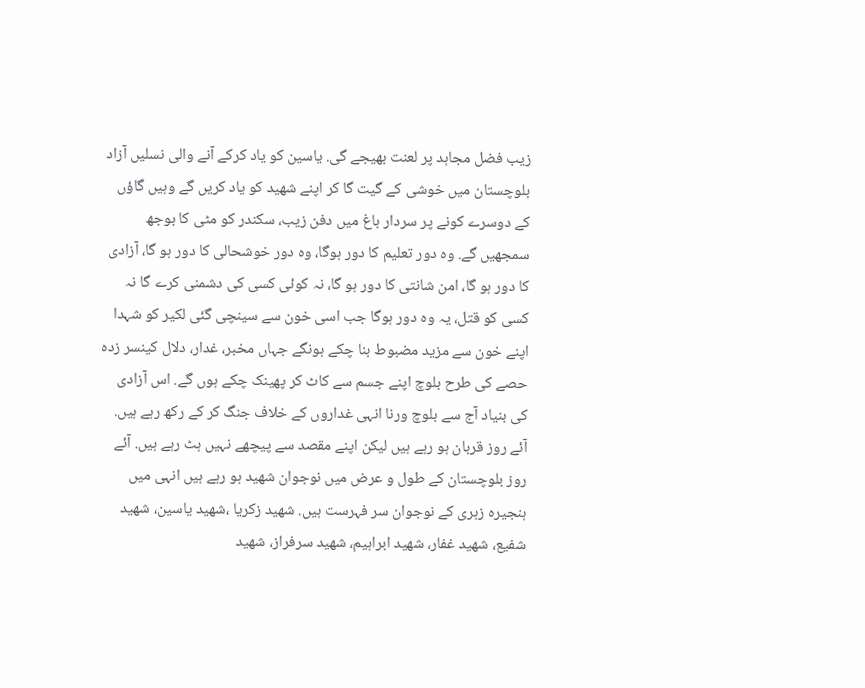زیب فضل مجاہد پر لعنت بھیجے گی. یاسین کو یاد کرکے آنے والی نسلیں آزاد بلوچستان میں خوشی کے گیت گا کر اپنے شھید کو یاد کریں گے وہیں گاؤں کے دوسرے کونے پر سردار باغ میں دفن زیب، سکندر کو مٹی کا بوجھ سمجھیں گے. وہ دور تعلیم کا دور ہوگا، وہ دور خوشحالی کا دور ہو گا، آزادی کا دور ہو گا، امن شانتی کا دور ہو گا، نہ کوئی کسی کی دشمنی کرے گا نہ کسی کو قتل، یہ وہ دور ہوگا جب اسی خون سے سینچی گئی لکیر کو شہدا اپنے خون سے مزید مضبوط بنا چکے ہونگے جہاں مخبر، غدار، دلال کینسر زدہ حصے کی طرح بلوچ اپنے جسم سے کاٹ کر پھینک چکے ہوں گے. اس آزادی کی بنیاد آج سے بلوچ ورنا انہی غداروں کے خلاف جنگ کر کے رکھ رہے ہیں. آئے روز قربان ہو رہے ہیں لیکن اپنے مقصد سے پیچھے نہیں ہٹ رہے ہیں. آئے روز بلوچستان کے طول و عرض میں نوجوان شھید ہو رہے ہیں انہی میں ہنجیرہ زہری کے نوجوان سر فہرست ہیں. شھید زکریا ،شھید یاسین، شھید شفیع، شھید غفار، شھید ابراہیم، شھید سرفراز، شھید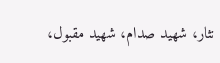نثار، شھید صدام، شھید مقبول،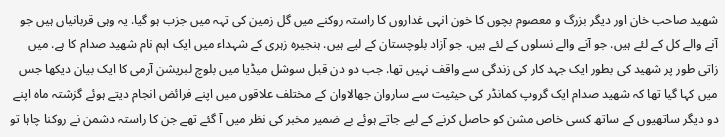شھید صاحب خان اور دیگر بزرگ و معصوم بچوں کا خون انہی غداروں کا راستہ روکنے میں گل زمین کی تہہ میں جزب ہو گیا. یہ وہی قربانیاں ہیں جو آنے والے کل کے لئے ہیں. جو آنے والے نسلوں کے لئے ہیں. جو آزاد بلوچستان کے لیے ہیں. ہنجیرہ زہری کے شہداء میں ایک اہم نام شھید صدام کا ہے. میں زاتی طور پر شھید کی بطور ایک جہد کار کی زندگی سے واقف نہیں تھا. جب دو دن قبل سوشل میڈیا میں بلوچ لبریشن آرمی کا ایک بیان دیکھا جس میں کہا گیا تھا کہ شھید صدام ایک گروپ کمانڈر کی حیثیت سے ساروان جھالاوان کے مختلف علاقوں میں اپنے فرائض انجام دیتے ہوئے گزشتہ ماہ اپنے دو دیگر ساتھیوں کے ساتھ کسی خاص مشن کو حاصل کرنے کے لیے جاتے ہوئے بے ضمیر مخبر کی نظر میں آ گئے تھے جن کا راستہ دشمن نے روکنا چاہا تو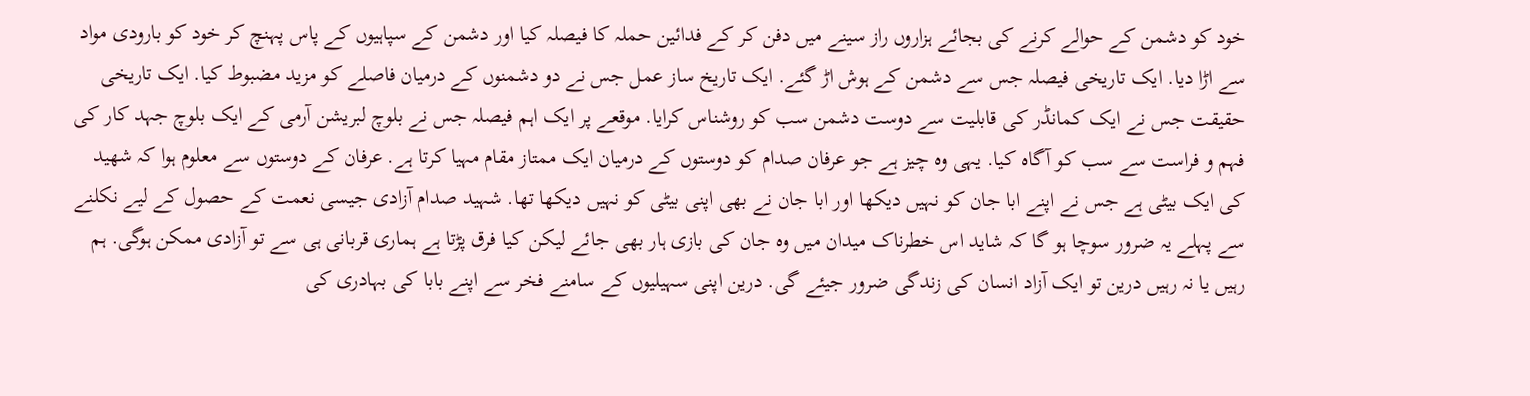خود کو دشمن کے حوالے کرنے کی بجائے ہزاروں راز سینے میں دفن کر کے فدائین حملہ کا فیصلہ کیا اور دشمن کے سپاہیوں کے پاس پہنچ کر خود کو بارودی مواد سے اڑا دیا. ایک تاریخی فیصلہ جس سے دشمن کے ہوش اڑ گئے. ایک تاریخ ساز عمل جس نے دو دشمنوں کے درمیان فاصلے کو مزید مضبوط کیا. ایک تاریخی حقیقت جس نے ایک کمانڈر کی قابلیت سے دوست دشمن سب کو روشناس کرایا. موقعے پر ایک اہم فیصلہ جس نے بلوچ لبریشن آرمی کے ایک بلوچ جہد کار کی فہم و فراست سے سب کو آگاہ کیا. یہی وہ چیز ہے جو عرفان صدام کو دوستوں کے درمیان ایک ممتاز مقام مہیا کرتا ہے. عرفان کے دوستوں سے معلوم ہوا کہ شھید کی ایک بیٹی ہے جس نے اپنے ابا جان کو نہیں دیکھا اور ابا جان نے بھی اپنی بیٹی کو نہیں دیکھا تھا. شہید صدام آزادی جیسی نعمت کے حصول کے لیے نکلنے سے پہلے یہ ضرور سوچا ہو گا کہ شاید اس خطرناک میدان میں وہ جان کی بازی ہار بھی جائے لیکن کیا فرق پڑتا ہے ہماری قربانی ہی سے تو آزادی ممکن ہوگی. ہم رہیں یا نہ رہیں درین تو ایک آزاد انسان کی زندگی ضرور جیئے گی. درین اپنی سہیلیوں کے سامنے فخر سے اپنے بابا کی بہادری کی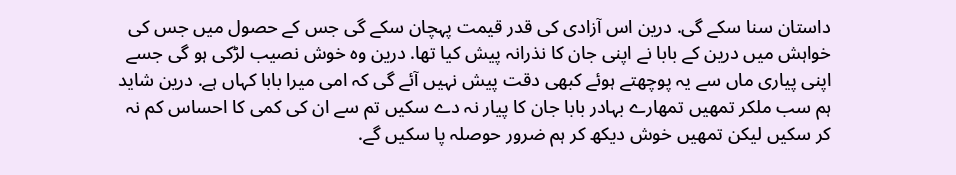داستان سنا سکے گی. درین اس آزادی کی قدر قیمت پہچان سکے گی جس کے حصول میں جس کی خواہش میں درین کے بابا نے اپنی جان کا نذرانہ پیش کیا تھا. درین وہ خوش نصیب لڑکی ہو گی جسے اپنی پیاری ماں سے یہ پوچھتے ہوئے کبھی دقت پیش نہیں آئے گی کہ امی میرا بابا کہاں ہے. درین شاید ہم سب ملکر تمھیں تمھارے بہادر بابا جان کا پیار نہ دے سکیں تم سے ان کی کمی کا احساس کم نہ کر سکیں لیکن تمھیں خوش دیکھ کر ہم ضرور حوصلہ پا سکیں گے.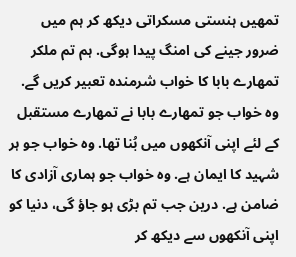تمھیں ہنستی مسکراتی دیکھ کر ہم میں ضرور جینے کی امنگ پیدا ہوگی. ہم تم ملکر تمھارے بابا کا خواب شرمندہ تعبیر کریں گے. وہ خواب جو تمھارے بابا نے تمھارے مستقبل کے لئے اپنی آنکھوں میں بُنا تھا. وہ خواب جو ہر شہید کا ایمان ہے. وہ خواب جو ہماری آزادی کا ضامن ہے. درین جب تم بڑی ہو جاؤ گی، دنیا کو اپنی آنکھوں سے دیکھ کر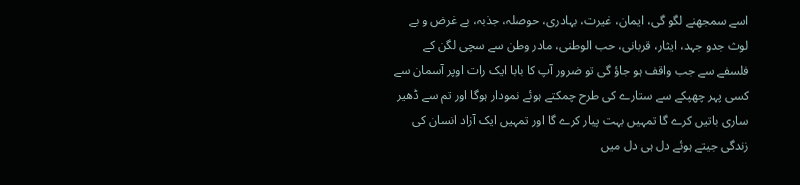اسے سمجھنے لگو گی، ایمان، غیرت، بہادری، حوصلہ، جذبہ، بے غرض و بے لوث جدو جہد، ایثار، قربانی، حب الوطنی، مادر وطن سے سچی لگن کے فلسفے سے جب واقف ہو جاؤ گی تو ضرور آپ کا بابا ایک رات اوپر آسمان سے کسی پہر چھپکے سے ستارے کی طرح چمکتے ہوئے نمودار ہوگا اور تم سے ڈھیر ساری باتیں کرے گا تمہیں بہت پیار کرے گا اور تمہیں ایک آزاد انسان کی زندگی جیتے ہوئے دل ہی دل میں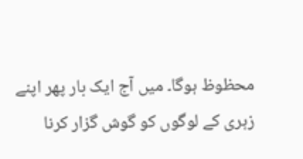محظوظ ہوگا۔ میں آج ایک بار پھر اپنے زہری کے لوگوں کو گوش گزار کرنا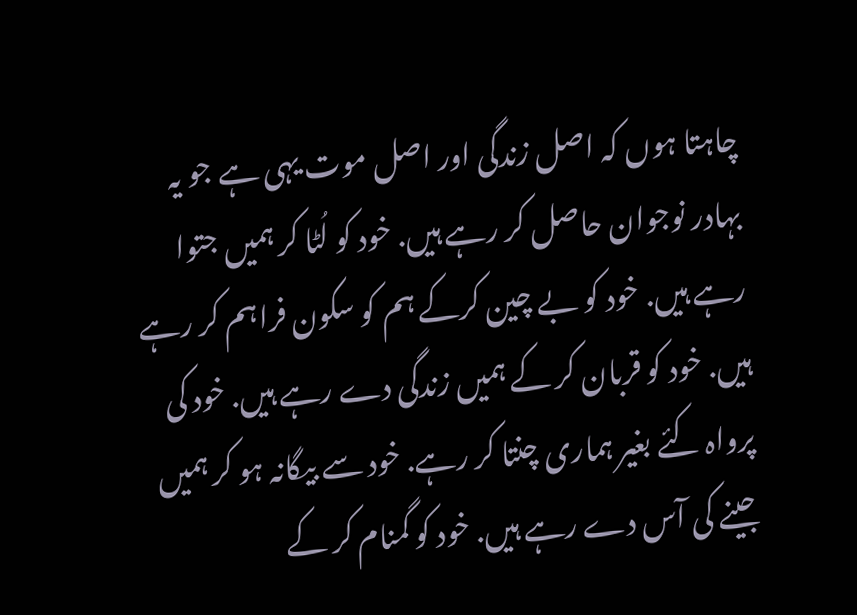چاہتا ہوں کہ اصل زندگی اور اصل موت یہی ہے جو یہ بہادر نوجوان حاصل کر رہے ہیں. خود کو لُٹا کر ہمیں جتوا رہے ہیں. خود کو بے چین کرکے ہم کو سکون فراہم کر رہے ہیں. خود کو قربان کر کے ہمیں زندگی دے رہے ہیں. خود کی پرواہ کئے بغیر ہماری چنتا کر رہے. خود سے بیگانہ ہو کر ہمیں جینے کی آس دے رہے ہیں. خود کو گمنام کر کے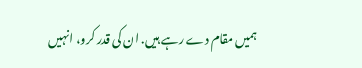ہمیں مقام دے رہے ہیں. ان کی قدر کرو، انہیں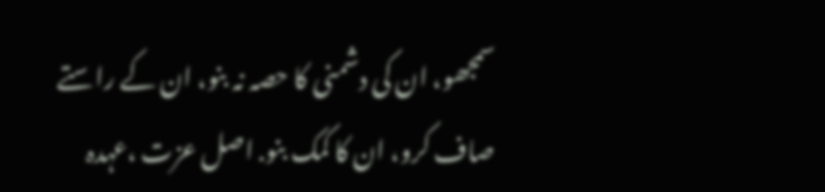سمجھو، ان کی دشمنی کا حصہ نہ بنو، ان کے راستے صاف کرو، ان کا کمک بنو. اصل عزت ،عہدہ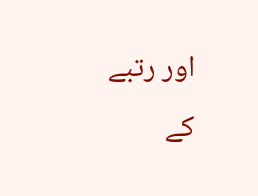اور رتبے کے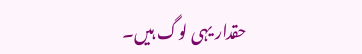حقدار یہی لوگ ہیں۔